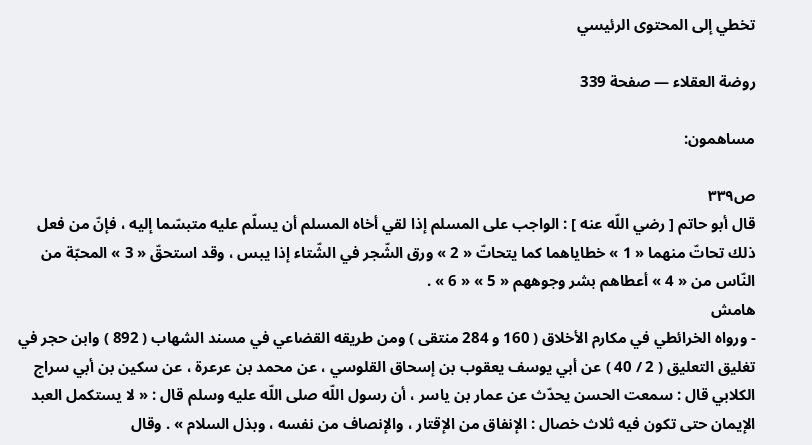تخطي إلى المحتوى الرئيسي

روضة العقلاء — صفحة 339

مساهمون:

ص٣٣٩
قال أبو حاتم [ رضي اللّه عنه ] : الواجب على المسلم إذا لقي أخاه المسلم أن يسلّم عليه متبسّما إليه ، فإنّ من فعل ذلك تحاتّ منهما « 1 » خطاياهما كما يتحاتّ « 2 » ورق الشّجر في الشّتاء إذا يبس ، وقد استحقّ « 3 » المحبّة من النّاس من « 4 » أعطاهم بشر وجوههم « 5 » « 6 » .
هامش
- ورواه الخرائطي في مكارم الأخلاق ( 160 و 284 منتقى ) ومن طريقه القضاعي في مسند الشهاب ( 892 ) وابن حجر في تغليق التعليق ( 2 / 40 ) عن أبي يوسف يعقوب بن إسحاق القلوسي ، عن محمد بن عرعرة ، عن سكين بن أبي سراج الكلابي قال : سمعت الحسن يحدّث عن عمار بن ياسر ، أن رسول اللّه صلى اللّه عليه وسلم قال : « لا يستكمل العبد الإيمان حتى تكون فيه ثلاث خصال : الإنفاق من الإقتار ، والإنصاف من نفسه ، وبذل السلام » . وقال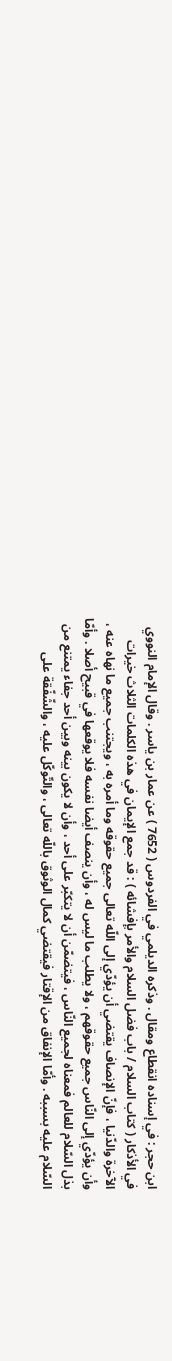ابن حجر : في إسناده انقطاع ومقال . وذكره الديلمي في الفردوس ( 7652 ) عن عمار بن ياسر . وقال الإمام النووي في الأذكار ( كتاب السلام / باب فضل السلام والأمر بإفشائه ) : قد جمع الإيمان في هذه الكلمات الثلاث خيرات الآخرة والدّنيا ، فإنّ الإنصاف يقتضي أن يؤدّي إلى اللّه تعالى جميع حقوقه وما أمره به ، ويجتنب جميع ما نهاه عنه ، وأن يؤدّي إلى النّاس جميع حقوقهم ، ولا يطلب ما ليس له ، وأن ينصف أيضا نفسه فلا يوقعها في قبيح أصلا . وأمّا بذل السّلام للعالم فمعناه لجميع النّاس ، فيتضمّن أن لا يتكبّر على أحد ، وأن لا يكون بينه وبين أحد جفاء يمتنع من السّلام عليه بسببه . وأمّا الإنفاق من الإقتار فيقتضي كمال الوثوق باللّه تعالى ، والتّوكّل عليه ، والشّفّقة على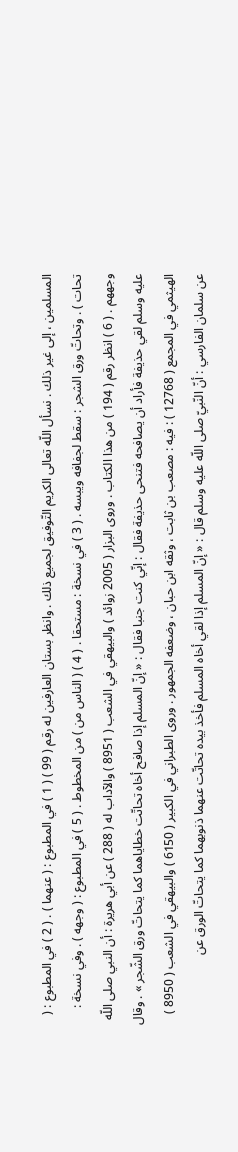المسلمين ، إلى غير ذلك . نسأل اللّه تعالى الكريم التّوفيق لجميع ذلك . وانظر بستان العارفين له رقم ( 99 ) ( 1 ) في المطبوع : ( عنهما ) . ( 2 ) في المطبوع : ( تحات ) . وتحاتّ ورق الشجر : سقط لجفافه ويبسه . ( 3 ) في نسخة : مستحقا . ( 4 ) ( الناس من ) من المخطوط . ( 5 ) في المطبوع : ( وجهه ) . وفي نسخة : وجههم . ( 6 ) انظر رقم ( 194 ) من هذا الكتاب . وروى البزار ( 2005 زوائد ) والبيهقي في الشعب ( 8951 ) والآداب له ( 288 ) عن أبي هريرة : أن النبي صلى اللّه عليه وسلم لقي حذيفة فأراد أن يصافحه فتنحى حذيفة فقال : إنّي كنت جنبا فقال : « إنّ المسلم إذا صافح أخاه تحاتّت خطاياهما كما يتحاتّ ورق الشّجر » . وقال الهيثمي في المجمع ( 12768 ) : فيه : مصعب بن ثابت ، وثقه ابن حبان ، وضعفه الجمهور . وروى الطبراني في الكبير ( 6150 ) والبيهقي في الشعب ( 8950 ) عن سلمان الفارسي : أنّ النّبيّ صلى اللّه عليه وسلم قال : « إنّ المسلم إذا لقي أخاه المسلم فأخذ بيده تحاتّت عنهما ذنوبهما كما يتحاتّ الورق عن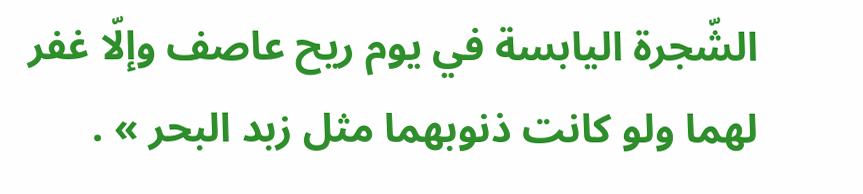الشّجرة اليابسة في يوم ريح عاصف وإلّا غفر لهما ولو كانت ذنوبهما مثل زبد البحر » .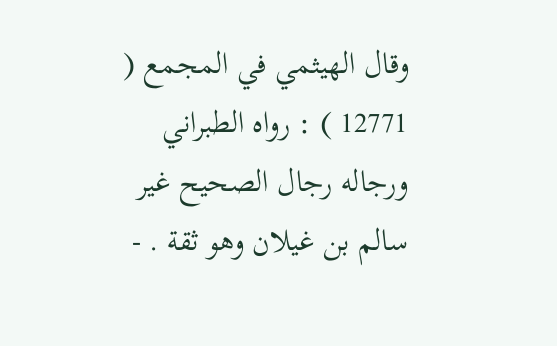وقال الهيثمي في المجمع ( 12771 ) : رواه الطبراني ورجاله رجال الصحيح غير سالم بن غيلان وهو ثقة . -